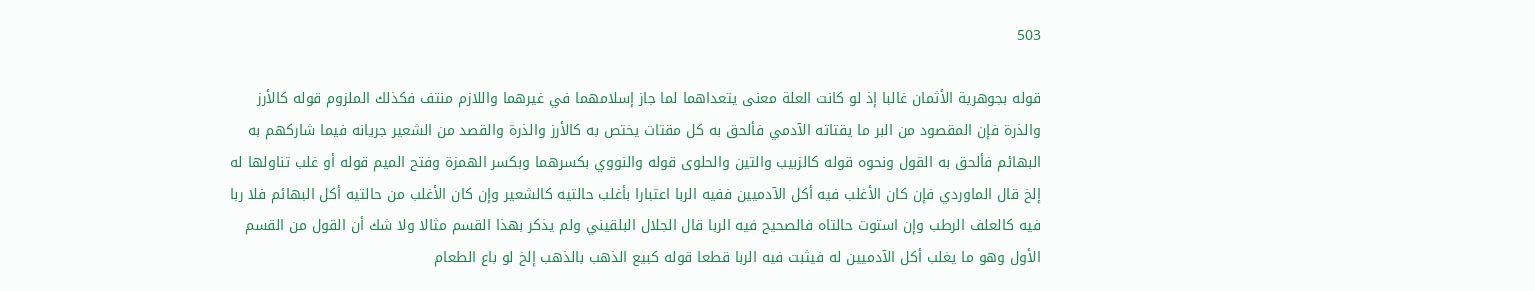503

قوله بجوهرية الأثمان غالبا إذ لو كانت العلة معنى يتعداهما لما جاز إسلامهما في غيرهما واللازم منتف فكذلك الملزوم قوله كالأرز والذرة فإن المقصود من البر ما يقتاته الآدمي فألحق به كل مقتات يختص به كالأرز والذرة والقصد من الشعير جريانه فيما شاركهم به البهائم فألحق به القول ونحوه قوله كالزبيب والتين والحلوى قوله والنووي بكسرهما وبكسر الهمزة وفتح الميم قوله أو غلب تناولها له إلخ قال الماوردي فإن كان الأغلب فيه أكل الآدميين ففيه الربا اعتبارا بأغلب حالتيه كالشعير وإن كان الأغلب من حالتيه أكل البهائم فلا ربا فيه كالعلف الرطب وإن استوت حالتاه فالصحيح فيه الربا قال الجلال البلقيني ولم يذكر بهذا القسم مثالا ولا شك أن القول من القسم الأول وهو ما يغلب أكل الآدميين له فيثبت فيه الربا قطعا قوله كبيع الذهب بالذهب إلخ لو باع الطعام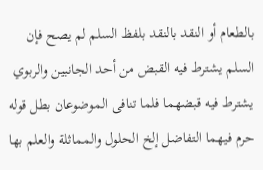بالطعام أو النقد بالنقد بلفظ السلم لم يصح فإن السلم يشترط فيه القبض من أحد الجانبين والربوي يشترط فيه قبضهما فلما تنافى الموضوعان بطل قوله حرم فيهما التفاضل إلخ الحلول والمماثلة والعلم بها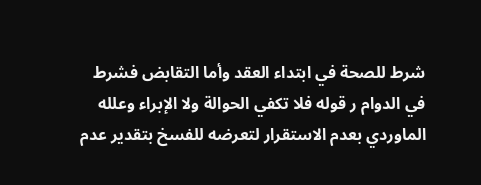شرط للصحة في ابتداء العقد وأما التقابض فشرط في الدوام ر قوله فلا تكفي الحوالة ولا الإبراء وعلله الماوردي بعدم الاستقرار لتعرضه للفسخ بتقدير عدم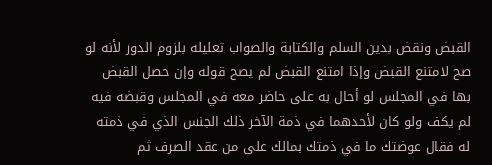القبض ونقض بدين السلم والكتابة والصواب تعليله بلزوم الدور لأنه لو صح لامتنع القبض وإذا امتنع القبض لم يصح قوله وإن حصل القبض بها في المجلس لو أحال به على حاضر معه في المجلس وقبضه فيه لم يكف ولو كان لأحدهما في ذمة الآخر ذلك الجنس الذي في ذمته له فقال عوضتك ما في ذمتك بمالك على من عقد الصرف ثم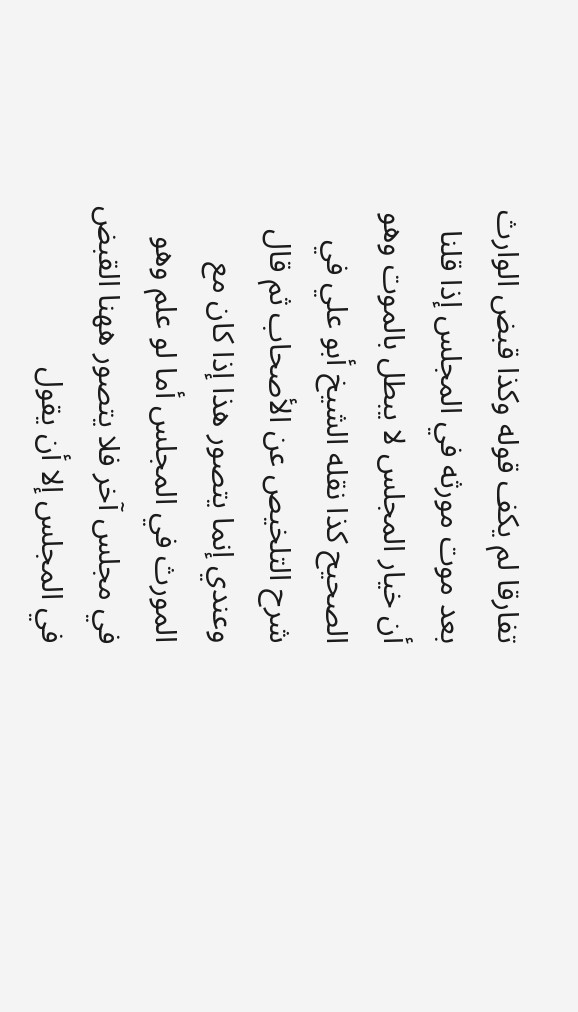تفارقا لم يكف قوله وكذا قبض الوارث بعد موت مورثه في المجلس إذا قلنا أن خيار المجلس لا يبطل بالموت وهو الصحيح كذا نقله الشيخ أبو علي في شرح التلخيص عن الأصحاب ثم قال وعندي إنما يتصور هذا إذا كان مع المورث في المجلس أما لو علم وهو في مجلس آخر فلا يتصور ههنا القبض في المجلس إلا أن يقول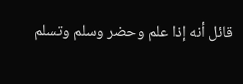قائل أنه إذا علم وحضر وسلم وتسلم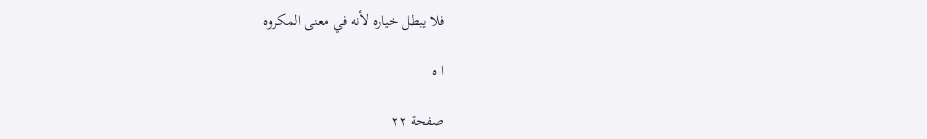فلا يبطل خياره لأنه في معنى المكروه

ا ه

صفحة ٢٢